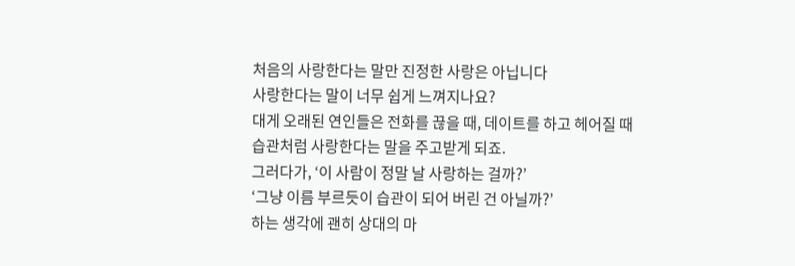처음의 사랑한다는 말만 진정한 사랑은 아닙니다
사랑한다는 말이 너무 쉽게 느껴지나요?
대게 오래된 연인들은 전화를 끊을 때, 데이트를 하고 헤어질 때
습관처럼 사랑한다는 말을 주고받게 되죠.
그러다가, ‘이 사람이 정말 날 사랑하는 걸까?’
‘그냥 이름 부르듯이 습관이 되어 버린 건 아닐까?’
하는 생각에 괜히 상대의 마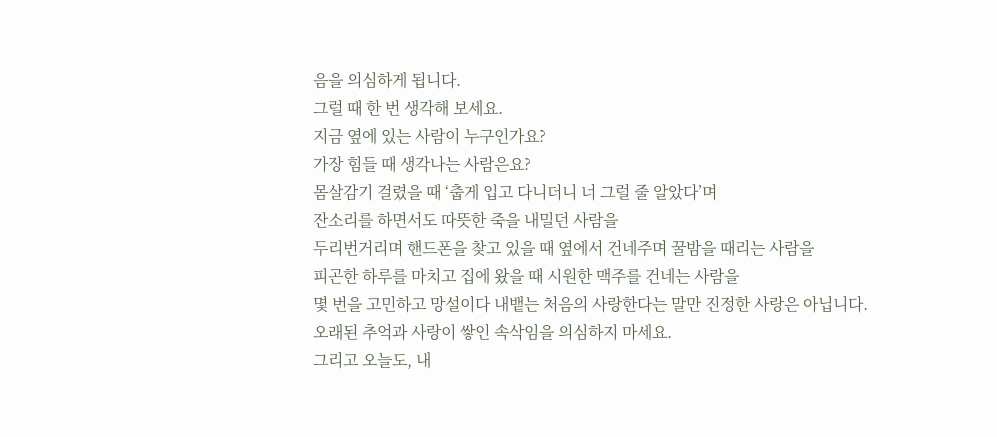음을 의심하게 됩니다.
그럴 때 한 번 생각해 보세요.
지금 옆에 있는 사람이 누구인가요?
가장 힘들 때 생각나는 사람은요?
몸살감기 걸렸을 때 ‘춥게 입고 다니더니 너 그럴 줄 알았다’며
잔소리를 하면서도 따뜻한 죽을 내밀던 사람을
두리번거리며 핸드폰을 찾고 있을 때 옆에서 건네주며 꿀밤을 때리는 사람을
피곤한 하루를 마치고 집에 왔을 때 시원한 맥주를 건네는 사람을
몇 번을 고민하고 망설이다 내뱉는 처음의 사랑한다는 말만 진정한 사랑은 아닙니다.
오래된 추억과 사랑이 쌓인 속삭임을 의심하지 마세요.
그리고 오늘도, 내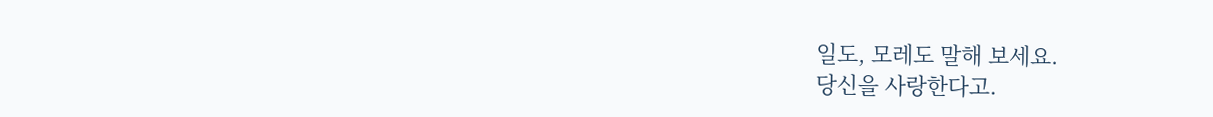일도, 모레도 말해 보세요.
당신을 사랑한다고.